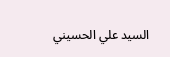السيد علي الحسيني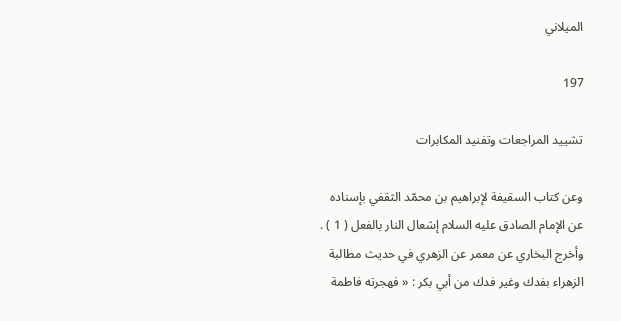الميلاني

197

تشييد المراجعات وتفنيد المكابرات

وعن كتاب السقيفة لإبراهيم بن محمّد الثقفي بإسناده عن الإمام الصادق عليه السلام إشعال النار بالفعل ( 1 ) . وأخرج البخاري عن معمر عن الزهري في حديث مطالبة الزهراء بفدك وغير فدك من أبي بكر : « فهجرته فاطمة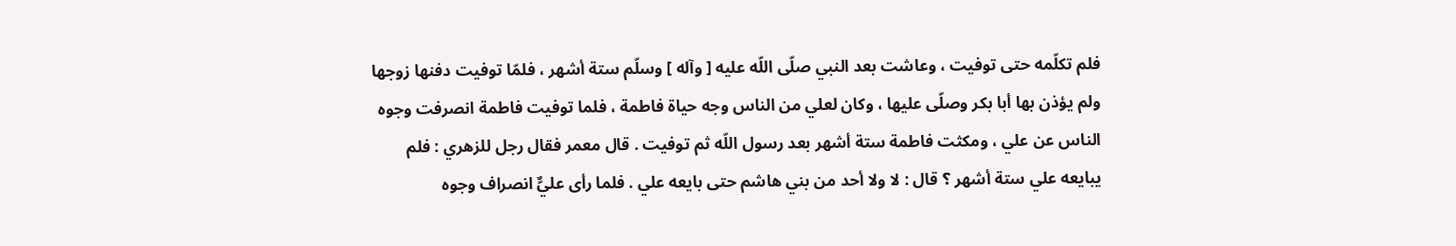فلم تكلّمه حتى توفيت ، وعاشت بعد النبي صلّى اللّه عليه [ وآله ] وسلّم ستة أشهر ، فلمّا توفيت دفنها زوجها ولم يؤذن بها أبا بكر وصلّى عليها ، وكان لعلي من الناس وجه حياة فاطمة ، فلما توفيت فاطمة انصرفت وجوه الناس عن علي ، ومكثت فاطمة ستة أشهر بعد رسول اللّه ثم توفيت . قال معمر فقال رجل للزهري : فلم يبايعه علي ستة أشهر ؟ قال : لا ولا أحد من بني هاشم حتى بايعه علي . فلما رأى عليٌّ انصراف وجوه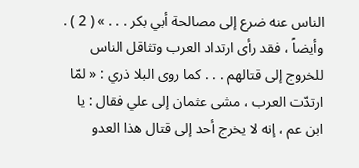الناس عنه ضرع إلى مصالحة أبي بكر . . . » ( 2 ) . وأيضاً ، فقد رأى ارتداد العرب وتثاقل الناس للخروج إلى قتالهم . . . كما روى البلا ذري : « لمّا ارتدّت العرب ، مشى عثمان إلى علي فقال : يا ابن عم ، إنه لا يخرج أحد إلى قتال هذا العدو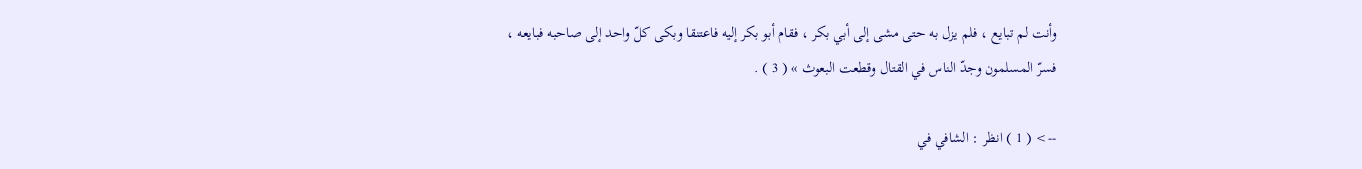وأنت لم تبايع ، فلم يزل به حتى مشى إلى أبي بكر ، فقام أبو بكر إليه فاعتنقا وبكى كلّ واحد إلى صاحبه فبايعه ، فسرّ المسلمون وجدّ الناس في القتال وقطعت البعوث » ( 3 ) .

--> ( 1 ) انظر : الشافي في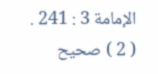الإمامة 3 : 241 . ( 2 ) صحيح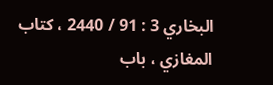البخاري 3 : 91 / 2440 ، كتاب المغازي ، باب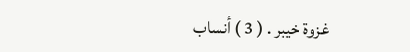غزوة خيبر . ( 3 ) أنساب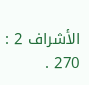الأشراف 2 : 270 .